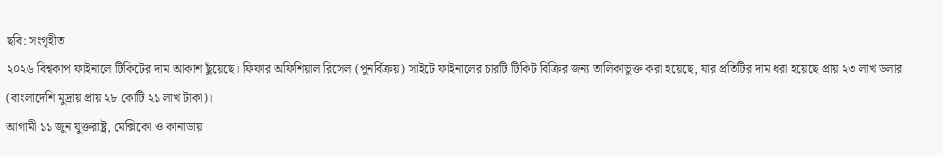ছবি: সংগৃহীত
২০২৬ বিশ্বকাপ ফাইনালে টিকিটের দাম আকাশ ছুঁয়েছে। ফিফার অফিশিয়াল রিসেল (পুনর্বিক্রয়) সাইটে ফাইনালের চারটি টিকিট বিক্রির জন্য তালিকাভুক্ত করা হয়েছে, যার প্রতিটির দাম ধরা হয়েছে প্রায় ২৩ লাখ ডলার (বাংলাদেশি মুদ্রায় প্রায় ২৮ কোটি ২১ লাখ টাকা)।
আগামী ১১ জুন যুক্তরাষ্ট্র, মেক্সিকো ও কানাডায়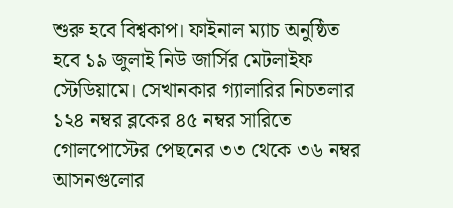শুরু হবে বিশ্বকাপ। ফাইনাল ম্যাচ অনুষ্ঠিত হবে ১৯ জুলাই নিউ জার্সির মেটলাইফ স্টেডিয়ামে। সেখানকার গ্যালারির নিচতলার ১২৪ নম্বর ব্লকের ৪৫ নম্বর সারিতে গোলপোস্টের পেছনের ৩৩ থেকে ৩৬ নম্বর আসনগুলোর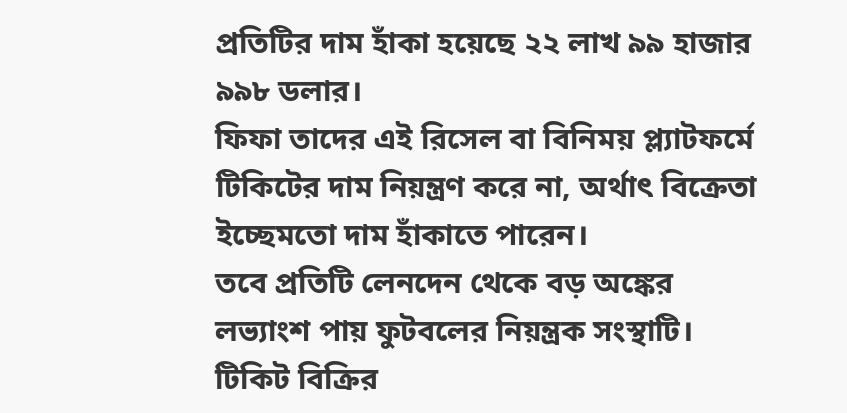প্রতিটির দাম হাঁকা হয়েছে ২২ লাখ ৯৯ হাজার ৯৯৮ ডলার।
ফিফা তাদের এই রিসেল বা বিনিময় প্ল্যাটফর্মে টিকিটের দাম নিয়ন্ত্রণ করে না, অর্থাৎ বিক্রেতা ইচ্ছেমতো দাম হাঁকাতে পারেন।
তবে প্রতিটি লেনদেন থেকে বড় অঙ্কের লভ্যাংশ পায় ফুটবলের নিয়ন্ত্রক সংস্থাটি। টিকিট বিক্রির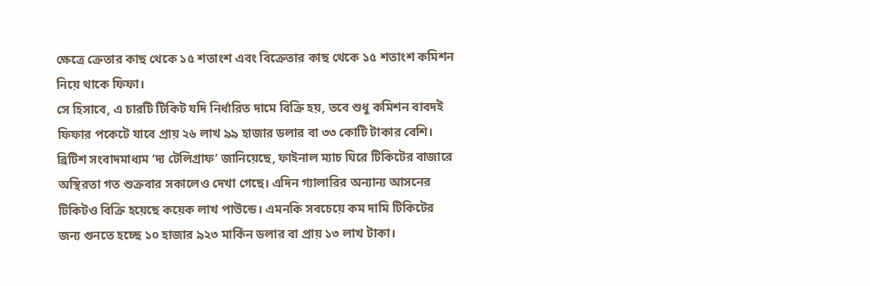ক্ষেত্রে ক্রেতার কাছ থেকে ১৫ শতাংশ এবং বিক্রেতার কাছ থেকে ১৫ শতাংশ কমিশন নিয়ে থাকে ফিফা।
সে হিসাবে, এ চারটি টিকিট যদি নির্ধারিত দামে বিক্রি হয়, তবে শুধু কমিশন বাবদই ফিফার পকেটে যাবে প্রায় ২৬ লাখ ৯৯ হাজার ডলার বা ৩৩ কোটি টাকার বেশি।
ব্রিটিশ সংবাদমাধ্যম ‘দ্য টেলিগ্রাফ’ জানিয়েছে, ফাইনাল ম্যাচ ঘিরে টিকিটের বাজারে অস্থিরতা গত শুক্রবার সকালেও দেখা গেছে। এদিন গ্যালারির অন্যান্য আসনের টিকিটও বিক্রি হয়েছে কয়েক লাখ পাউন্ডে। এমনকি সবচেয়ে কম দামি টিকিটের জন্য গুনতে হচ্ছে ১০ হাজার ৯২৩ মার্কিন ডলার বা প্রায় ১৩ লাখ টাকা।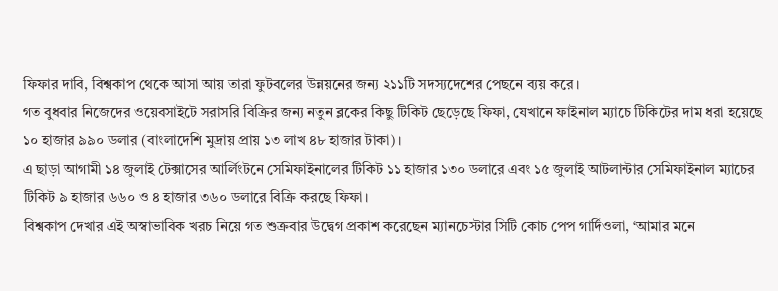ফিফার দাবি, বিশ্বকাপ থেকে আসা আয় তারা ফুটবলের উন্নয়নের জন্য ২১১টি সদস্যদেশের পেছনে ব্যয় করে।
গত বুধবার নিজেদের ওয়েবসাইটে সরাসরি বিক্রির জন্য নতুন ব্লকের কিছু টিকিট ছেড়েছে ফিফা, যেখানে ফাইনাল ম্যাচে টিকিটের দাম ধরা হয়েছে ১০ হাজার ৯৯০ ডলার (বাংলাদেশি মুদ্রায় প্রায় ১৩ লাখ ৪৮ হাজার টাকা)।
এ ছাড়া আগামী ১৪ জুলাই টেক্সাসের আর্লিংটনে সেমিফাইনালের টিকিট ১১ হাজার ১৩০ ডলারে এবং ১৫ জুলাই আটলান্টার সেমিফাইনাল ম্যাচের টিকিট ৯ হাজার ৬৬০ ও ৪ হাজার ৩৬০ ডলারে বিক্রি করছে ফিফা।
বিশ্বকাপ দেখার এই অস্বাভাবিক খরচ নিয়ে গত শুক্রবার উদ্বেগ প্রকাশ করেছেন ম্যানচেস্টার সিটি কোচ পেপ গার্দিওলা, ‘আমার মনে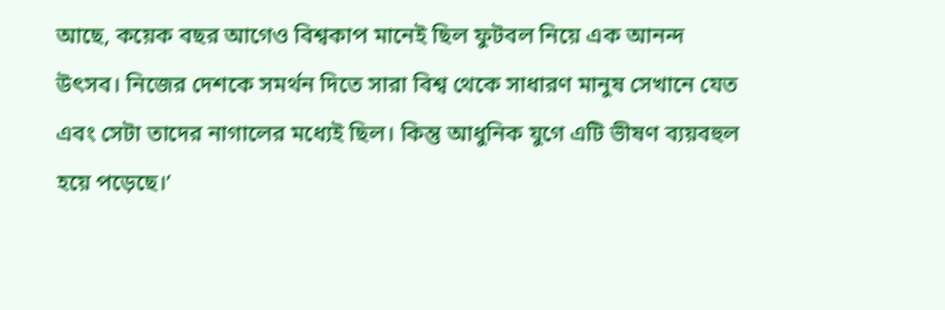আছে, কয়েক বছর আগেও বিশ্বকাপ মানেই ছিল ফুটবল নিয়ে এক আনন্দ উৎসব। নিজের দেশকে সমর্থন দিতে সারা বিশ্ব থেকে সাধারণ মানুষ সেখানে যেত এবং সেটা তাদের নাগালের মধ্যেই ছিল। কিন্তু আধুনিক যুগে এটি ভীষণ ব্যয়বহুল হয়ে পড়েছে।’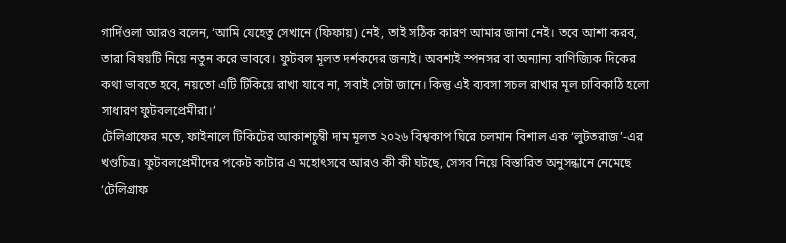গার্দিওলা আরও বলেন, ‘আমি যেহেতু সেখানে (ফিফায়) নেই, তাই সঠিক কারণ আমার জানা নেই। তবে আশা করব, তারা বিষয়টি নিয়ে নতুন করে ভাববে। ফুটবল মূলত দর্শকদের জন্যই। অবশ্যই স্পনসর বা অন্যান্য বাণিজ্যিক দিকের কথা ভাবতে হবে, নয়তো এটি টিকিয়ে রাখা যাবে না, সবাই সেটা জানে। কিন্তু এই ব্যবসা সচল রাখার মূল চাবিকাঠি হলো সাধারণ ফুটবলপ্রেমীরা।’
টেলিগ্রাফের মতে, ফাইনালে টিকিটের আকাশচুম্বী দাম মূলত ২০২৬ বিশ্বকাপ ঘিরে চলমান বিশাল এক ‘লুটতরাজ’-এর খণ্ডচিত্র। ফুটবলপ্রেমীদের পকেট কাটার এ মহোৎসবে আরও কী কী ঘটছে, সেসব নিয়ে বিস্তারিত অনুসন্ধানে নেমেছে ‘টেলিগ্রাফ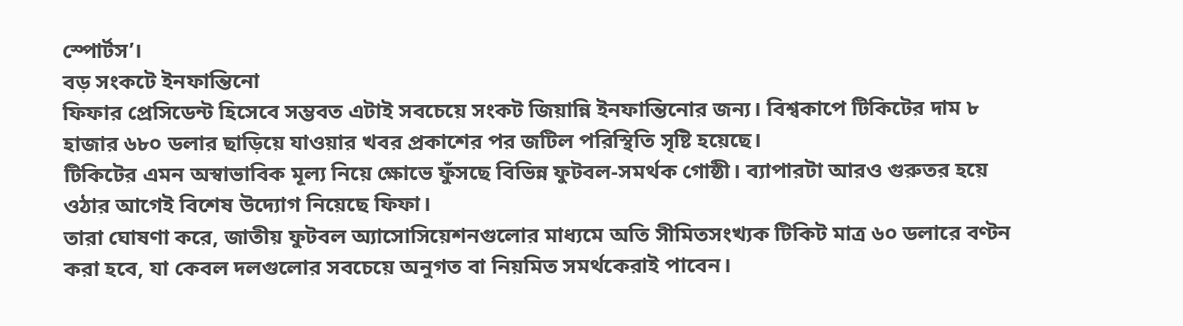স্পোর্টস’।
বড় সংকটে ইনফান্তিনো
ফিফার প্রেসিডেন্ট হিসেবে সম্ভবত এটাই সবচেয়ে সংকট জিয়ান্নি ইনফান্তিনোর জন্য। বিশ্বকাপে টিকিটের দাম ৮ হাজার ৬৮০ ডলার ছাড়িয়ে যাওয়ার খবর প্রকাশের পর জটিল পরিস্থিতি সৃষ্টি হয়েছে।
টিকিটের এমন অস্বাভাবিক মূল্য নিয়ে ক্ষোভে ফুঁসছে বিভিন্ন ফুটবল-সমর্থক গোষ্ঠী। ব্যাপারটা আরও গুরুতর হয়ে ওঠার আগেই বিশেষ উদ্যোগ নিয়েছে ফিফা।
তারা ঘোষণা করে, জাতীয় ফুটবল অ্যাসোসিয়েশনগুলোর মাধ্যমে অতি সীমিতসংখ্যক টিকিট মাত্র ৬০ ডলারে বণ্টন করা হবে, যা কেবল দলগুলোর সবচেয়ে অনুগত বা নিয়মিত সমর্থকেরাই পাবেন।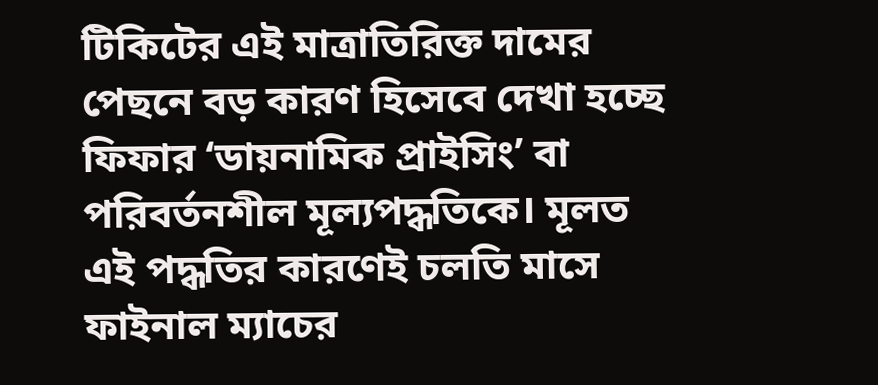টিকিটের এই মাত্রাতিরিক্ত দামের পেছনে বড় কারণ হিসেবে দেখা হচ্ছে ফিফার ‘ডায়নামিক প্রাইসিং’ বা পরিবর্তনশীল মূল্যপদ্ধতিকে। মূলত এই পদ্ধতির কারণেই চলতি মাসে ফাইনাল ম্যাচের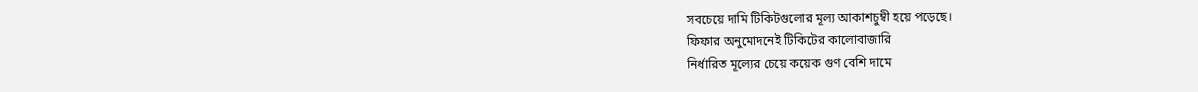সবচেয়ে দামি টিকিটগুলোর মূল্য আকাশচুম্বী হয়ে পড়েছে।
ফিফার অনুমোদনেই টিকিটের কালোবাজারি
নির্ধারিত মূল্যের চেয়ে কয়েক গুণ বেশি দামে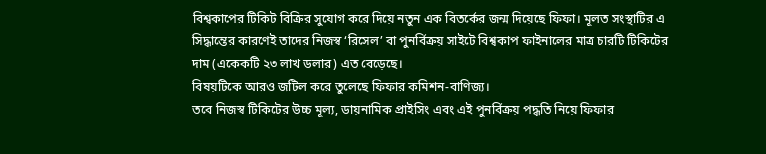বিশ্বকাপের টিকিট বিক্রির সুযোগ করে দিয়ে নতুন এক বিতর্কের জন্ম দিয়েছে ফিফা। মূলত সংস্থাটির এ সিদ্ধান্তের কারণেই তাদের নিজস্ব ‘রিসেল’ বা পুনর্বিক্রয় সাইটে বিশ্বকাপ ফাইনালের মাত্র চারটি টিকিটের দাম (একেকটি ২৩ লাখ ডলার) এত বেড়েছে।
বিষয়টিকে আরও জটিল করে তুলেছে ফিফার কমিশন-বাণিজ্য।
তবে নিজস্ব টিকিটের উচ্চ মূল্য, ডায়নামিক প্রাইসিং এবং এই পুনর্বিক্রয় পদ্ধতি নিয়ে ফিফার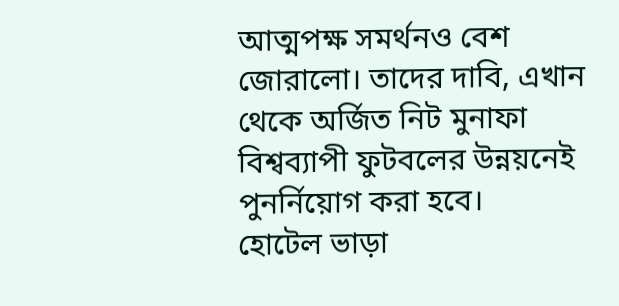আত্মপক্ষ সমর্থনও বেশ জোরালো। তাদের দাবি, এখান থেকে অর্জিত নিট মুনাফা বিশ্বব্যাপী ফুটবলের উন্নয়নেই পুনর্নিয়োগ করা হবে।
হোটেল ভাড়া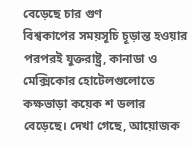বেড়েছে চার গুণ
বিশ্বকাপের সময়সূচি চূড়ান্ত হওয়ার পরপরই যুক্তরাষ্ট্র, কানাডা ও মেক্সিকোর হোটেলগুলোতে কক্ষভাড়া কয়েক শ ডলার বেড়েছে। দেখা গেছে, আয়োজক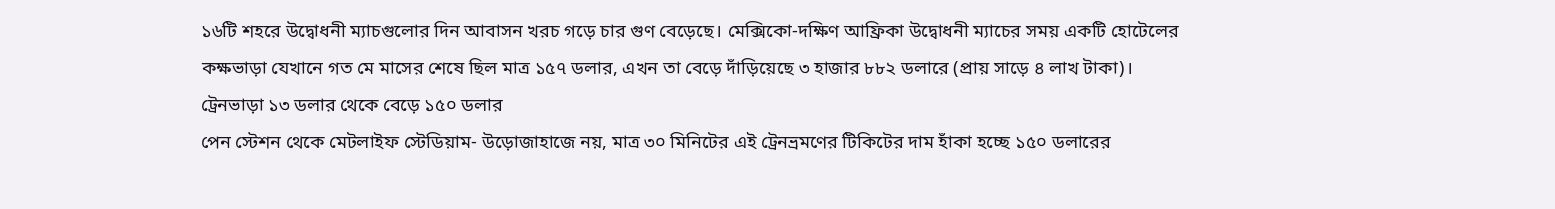১৬টি শহরে উদ্বোধনী ম্যাচগুলোর দিন আবাসন খরচ গড়ে চার গুণ বেড়েছে। মেক্সিকো-দক্ষিণ আফ্রিকা উদ্বোধনী ম্যাচের সময় একটি হোটেলের কক্ষভাড়া যেখানে গত মে মাসের শেষে ছিল মাত্র ১৫৭ ডলার, এখন তা বেড়ে দাঁড়িয়েছে ৩ হাজার ৮৮২ ডলারে (প্রায় সাড়ে ৪ লাখ টাকা)।
ট্রেনভাড়া ১৩ ডলার থেকে বেড়ে ১৫০ ডলার
পেন স্টেশন থেকে মেটলাইফ স্টেডিয়াম- উড়োজাহাজে নয়, মাত্র ৩০ মিনিটের এই ট্রেনভ্রমণের টিকিটের দাম হাঁকা হচ্ছে ১৫০ ডলারের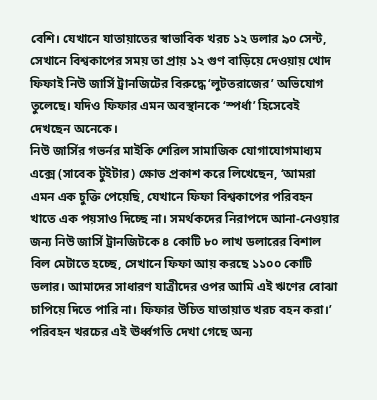বেশি। যেখানে যাতায়াতের স্বাভাবিক খরচ ১২ ডলার ৯০ সেন্ট, সেখানে বিশ্বকাপের সময় তা প্রায় ১২ গুণ বাড়িয়ে দেওয়ায় খোদ ফিফাই নিউ জার্সি ট্রানজিটের বিরুদ্ধে ‘লুটতরাজের’ অভিযোগ তুলেছে। যদিও ফিফার এমন অবস্থানকে ‘স্পর্ধা’ হিসেবেই দেখছেন অনেকে।
নিউ জার্সির গভর্নর মাইকি শেরিল সামাজিক যোগাযোগমাধ্যম এক্সে (সাবেক টুইটার) ক্ষোভ প্রকাশ করে লিখেছেন, ‘আমরা এমন এক চুক্তি পেয়েছি, যেখানে ফিফা বিশ্বকাপের পরিবহন খাতে এক পয়সাও দিচ্ছে না। সমর্থকদের নিরাপদে আনা-নেওয়ার জন্য নিউ জার্সি ট্রানজিটকে ৪ কোটি ৮০ লাখ ডলারের বিশাল বিল মেটাতে হচ্ছে, সেখানে ফিফা আয় করছে ১১০০ কোটি ডলার। আমাদের সাধারণ যাত্রীদের ওপর আমি এই ঋণের বোঝা চাপিয়ে দিতে পারি না। ফিফার উচিত যাতায়াত খরচ বহন করা।’
পরিবহন খরচের এই ঊর্ধ্বগতি দেখা গেছে অন্য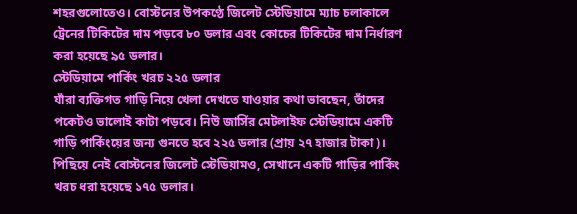শহরগুলোতেও। বোস্টনের উপকণ্ঠে জিলেট স্টেডিয়ামে ম্যাচ চলাকালে ট্রেনের টিকিটের দাম পড়বে ৮০ ডলার এবং কোচের টিকিটের দাম নির্ধারণ করা হয়েছে ৯৫ ডলার।
স্টেডিয়ামে পার্কিং খরচ ২২৫ ডলার
যাঁরা ব্যক্তিগত গাড়ি নিয়ে খেলা দেখতে যাওয়ার কথা ভাবছেন, তাঁদের পকেটও ভালোই কাটা পড়বে। নিউ জার্সির মেটলাইফ স্টেডিয়ামে একটি গাড়ি পার্কিংয়ের জন্য গুনতে হবে ২২৫ ডলার (প্রায় ২৭ হাজার টাকা)। পিছিয়ে নেই বোস্টনের জিলেট স্টেডিয়ামও, সেখানে একটি গাড়ির পার্কিং খরচ ধরা হয়েছে ১৭৫ ডলার।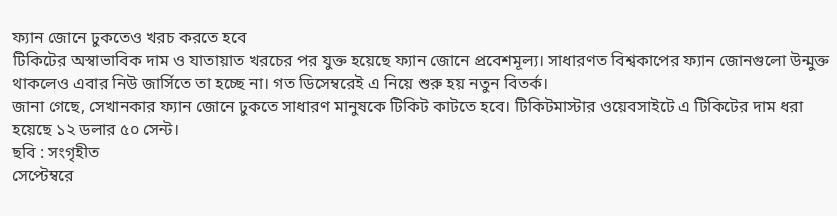ফ্যান জোনে ঢুকতেও খরচ করতে হবে
টিকিটের অস্বাভাবিক দাম ও যাতায়াত খরচের পর যুক্ত হয়েছে ফ্যান জোনে প্রবেশমূল্য। সাধারণত বিশ্বকাপের ফ্যান জোনগুলো উন্মুক্ত থাকলেও এবার নিউ জার্সিতে তা হচ্ছে না। গত ডিসেম্বরেই এ নিয়ে শুরু হয় নতুন বিতর্ক।
জানা গেছে, সেখানকার ফ্যান জোনে ঢুকতে সাধারণ মানুষকে টিকিট কাটতে হবে। টিকিটমাস্টার ওয়েবসাইটে এ টিকিটের দাম ধরা হয়েছে ১২ ডলার ৫০ সেন্ট।
ছবি : সংগৃহীত
সেপ্টেম্বরে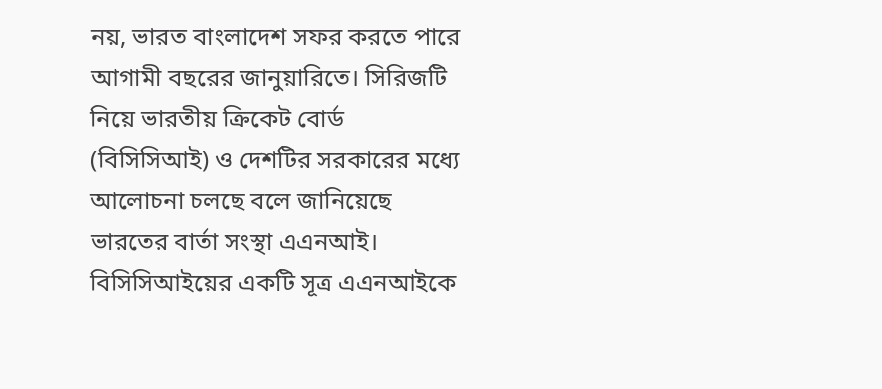নয়, ভারত বাংলাদেশ সফর করতে পারে আগামী বছরের জানুয়ারিতে। সিরিজটি নিয়ে ভারতীয় ক্রিকেট বোর্ড (বিসিসিআই) ও দেশটির সরকারের মধ্যে আলোচনা চলছে বলে জানিয়েছে ভারতের বার্তা সংস্থা এএনআই।
বিসিসিআইয়ের একটি সূত্র এএনআইকে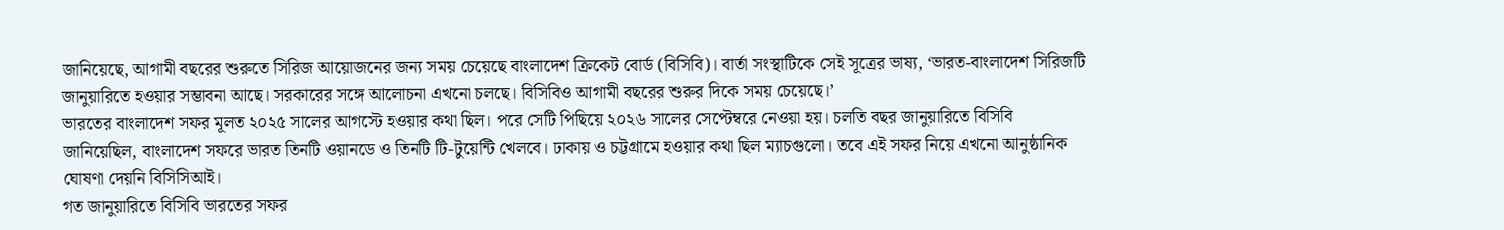জানিয়েছে, আগামী বছরের শুরুতে সিরিজ আয়োজনের জন্য সময় চেয়েছে বাংলাদেশ ক্রিকেট বোর্ড (বিসিবি)। বার্তা সংস্থাটিকে সেই সূত্রের ভাষ্য, ‘ভারত-বাংলাদেশ সিরিজটি জানুয়ারিতে হওয়ার সম্ভাবনা আছে। সরকারের সঙ্গে আলোচনা এখনো চলছে। বিসিবিও আগামী বছরের শুরুর দিকে সময় চেয়েছে।’
ভারতের বাংলাদেশ সফর মূলত ২০২৫ সালের আগস্টে হওয়ার কথা ছিল। পরে সেটি পিছিয়ে ২০২৬ সালের সেপ্টেম্বরে নেওয়া হয়। চলতি বছর জানুয়ারিতে বিসিবি জানিয়েছিল, বাংলাদেশ সফরে ভারত তিনটি ওয়ানডে ও তিনটি টি-টুয়েন্টি খেলবে। ঢাকায় ও চট্টগ্রামে হওয়ার কথা ছিল ম্যাচগুলো। তবে এই সফর নিয়ে এখনো আনুষ্ঠানিক ঘোষণা দেয়নি বিসিসিআই।
গত জানুয়ারিতে বিসিবি ভারতের সফর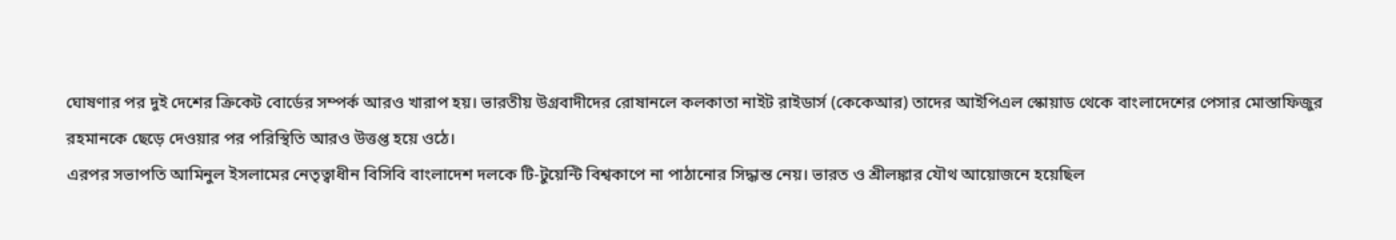ঘোষণার পর দুই দেশের ক্রিকেট বোর্ডের সম্পর্ক আরও খারাপ হয়। ভারতীয় উগ্রবাদীদের রোষানলে কলকাতা নাইট রাইডার্স (কেকেআর) তাদের আইপিএল স্কোয়াড থেকে বাংলাদেশের পেসার মোস্তাফিজুর রহমানকে ছেড়ে দেওয়ার পর পরিস্থিতি আরও উত্তপ্ত হয়ে ওঠে।
এরপর সভাপতি আমিনুল ইসলামের নেতৃত্বাধীন বিসিবি বাংলাদেশ দলকে টি-টুয়েন্টি বিশ্বকাপে না পাঠানোর সিদ্ধান্ত নেয়। ভারত ও শ্রীলঙ্কার যৌথ আয়োজনে হয়েছিল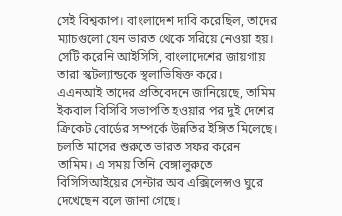সেই বিশ্বকাপ। বাংলাদেশ দাবি করেছিল, তাদের ম্যাচগুলো যেন ভারত থেকে সরিয়ে নেওয়া হয়। সেটি করেনি আইসিসি, বাংলাদেশের জায়গায় তারা স্কটল্যান্ডকে স্থলাভিষিক্ত করে।
এএনআই তাদের প্রতিবেদনে জানিয়েছে, তামিম ইকবাল বিসিবি সভাপতি হওয়ার পর দুই দেশের ক্রিকেট বোর্ডের সম্পর্কে উন্নতির ইঙ্গিত মিলেছে। চলতি মাসের শুরুতে ভারত সফর করেন তামিম। এ সময় তিনি বেঙ্গালুরুতে বিসিসিআইয়ের সেন্টার অব এক্সিলেন্সও ঘুরে দেখেছেন বলে জানা গেছে।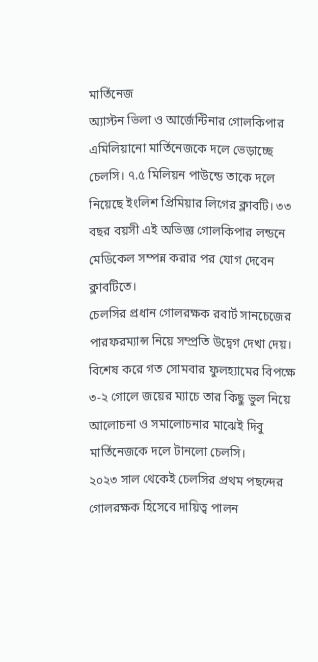মার্তিনেজ
অ্যাস্টন ভিলা ও আর্জেন্টিনার গোলকিপার এমিলিয়ানো মার্তিনেজকে দলে ভেড়াচ্ছে চেলসি। ৭.৫ মিলিয়ন পাউন্ডে তাকে দলে নিয়েছে ইংলিশ প্রিমিয়ার লিগের ক্লাবটি। ৩৩ বছর বয়সী এই অভিজ্ঞ গোলকিপার লন্ডনে মেডিকেল সম্পন্ন করার পর যোগ দেবেন ক্লাবটিতে।
চেলসির প্রধান গোলরক্ষক রবার্ট সানচেজের পারফরম্যান্স নিয়ে সম্প্রতি উদ্বেগ দেখা দেয়। বিশেষ করে গত সোমবার ফুলহ্যামের বিপক্ষে ৩-২ গোলে জয়ের ম্যাচে তার কিছু ভুল নিয়ে আলোচনা ও সমালোচনার মাঝেই দিবু মার্তিনেজকে দলে টানলো চেলসি।
২০২৩ সাল থেকেই চেলসির প্রথম পছন্দের গোলরক্ষক হিসেবে দায়িত্ব পালন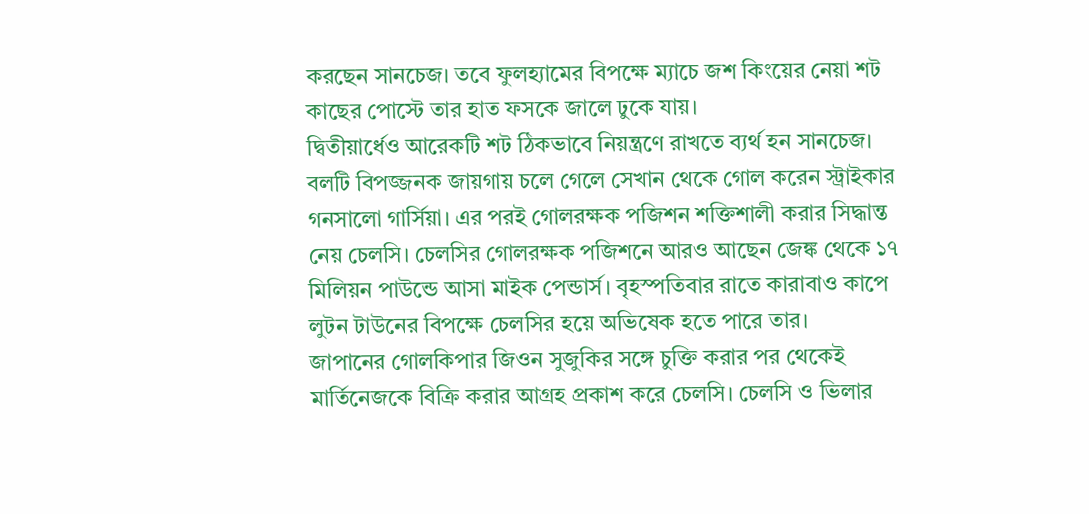করছেন সানচেজ। তবে ফুলহ্যামের বিপক্ষে ম্যাচে জশ কিংয়ের নেয়া শট কাছের পোস্টে তার হাত ফসকে জালে ঢুকে যায়।
দ্বিতীয়ার্ধেও আরেকটি শট ঠিকভাবে নিয়ন্ত্রণে রাখতে ব্যর্থ হন সানচেজ। বলটি বিপজ্জনক জায়গায় চলে গেলে সেখান থেকে গোল করেন স্ট্রাইকার গনসালো গার্সিয়া। এর পরই গোলরক্ষক পজিশন শক্তিশালী করার সিদ্ধান্ত নেয় চেলসি। চেলসির গোলরক্ষক পজিশনে আরও আছেন জেঙ্ক থেকে ১৭ মিলিয়ন পাউন্ডে আসা মাইক পেন্ডার্স। বৃহস্পতিবার রাতে কারাবাও কাপে লুটন টাউনের বিপক্ষে চেলসির হয়ে অভিষেক হতে পারে তার।
জাপানের গোলকিপার জিওন সুজুকির সঙ্গে চুক্তি করার পর থেকেই মার্তিনেজকে বিক্রি করার আগ্রহ প্রকাশ করে চেলসি। চেলসি ও ভিলার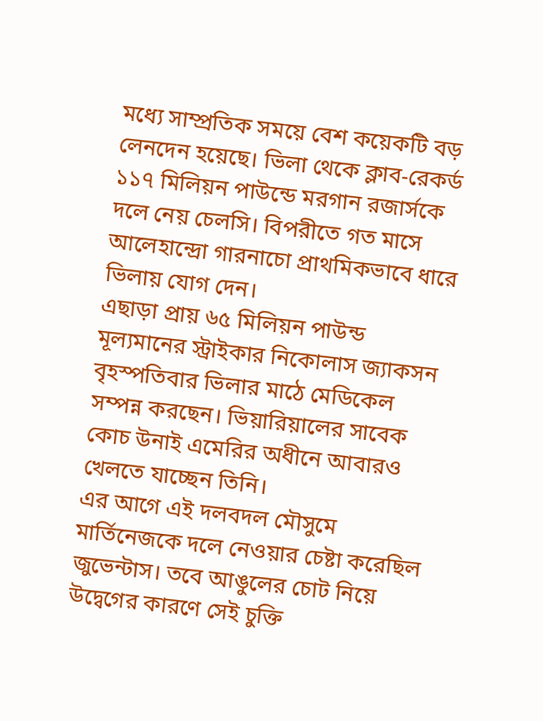মধ্যে সাম্প্রতিক সময়ে বেশ কয়েকটি বড় লেনদেন হয়েছে। ভিলা থেকে ক্লাব-রেকর্ড ১১৭ মিলিয়ন পাউন্ডে মরগান রজার্সকে দলে নেয় চেলসি। বিপরীতে গত মাসে আলেহান্দ্রো গারনাচো প্রাথমিকভাবে ধারে ভিলায় যোগ দেন।
এছাড়া প্রায় ৬৫ মিলিয়ন পাউন্ড মূল্যমানের স্ট্রাইকার নিকোলাস জ্যাকসন বৃহস্পতিবার ভিলার মাঠে মেডিকেল সম্পন্ন করছেন। ভিয়ারিয়ালের সাবেক কোচ উনাই এমেরির অধীনে আবারও খেলতে যাচ্ছেন তিনি।
এর আগে এই দলবদল মৌসুমে মার্তিনেজকে দলে নেওয়ার চেষ্টা করেছিল জুভেন্টাস। তবে আঙুলের চোট নিয়ে উদ্বেগের কারণে সেই চুক্তি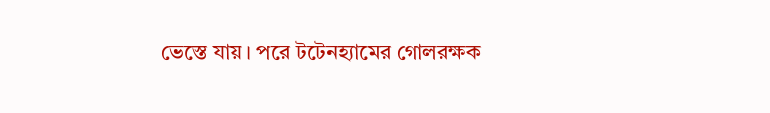ভেস্তে যায়। পরে টটেনহ্যামের গোলরক্ষক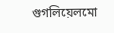গুগলিয়েলমো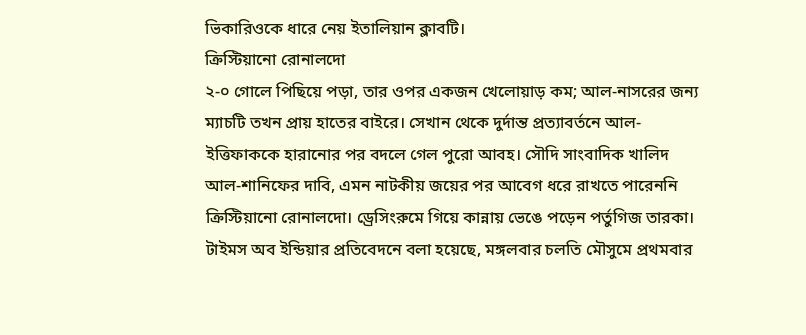ভিকারিওকে ধারে নেয় ইতালিয়ান ক্লাবটি।
ক্রিস্টিয়ানো রোনালদো
২-০ গোলে পিছিয়ে পড়া, তার ওপর একজন খেলোয়াড় কম; আল-নাসরের জন্য ম্যাচটি তখন প্রায় হাতের বাইরে। সেখান থেকে দুর্দান্ত প্রত্যাবর্তনে আল-ইত্তিফাককে হারানোর পর বদলে গেল পুরো আবহ। সৌদি সাংবাদিক খালিদ আল-শানিফের দাবি, এমন নাটকীয় জয়ের পর আবেগ ধরে রাখতে পারেননি ক্রিস্টিয়ানো রোনালদো। ড্রেসিংরুমে গিয়ে কান্নায় ভেঙে পড়েন পর্তুগিজ তারকা।
টাইমস অব ইন্ডিয়ার প্রতিবেদনে বলা হয়েছে, মঙ্গলবার চলতি মৌসুমে প্রথমবার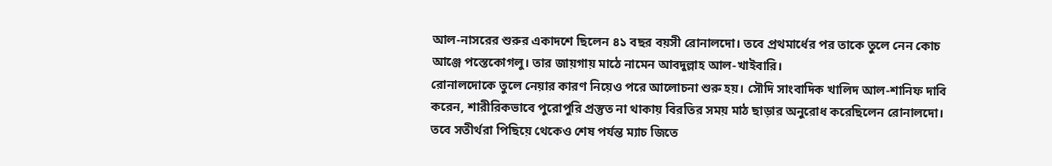আল-নাসরের শুরুর একাদশে ছিলেন ৪১ বছর বয়সী রোনালদো। তবে প্রথমার্ধের পর তাকে তুলে নেন কোচ আঞ্জে পস্তেকোগলু। তার জায়গায় মাঠে নামেন আবদুল্লাহ আল-খাইবারি।
রোনালদোকে তুলে নেয়ার কারণ নিয়েও পরে আলোচনা শুরু হয়। সৌদি সাংবাদিক খালিদ আল-শানিফ দাবি করেন, শারীরিকভাবে পুরোপুরি প্রস্তুত না থাকায় বিরতির সময় মাঠ ছাড়ার অনুরোধ করেছিলেন রোনালদো। তবে সতীর্থরা পিছিয়ে থেকেও শেষ পর্যন্ত ম্যাচ জিতে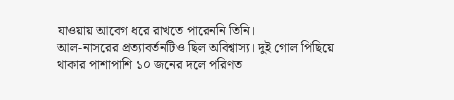যাওয়ায় আবেগ ধরে রাখতে পারেননি তিনি।
আল-নাসরের প্রত্যাবর্তনটিও ছিল অবিশ্বাস্য। দুই গোল পিছিয়ে থাকার পাশাপাশি ১০ জনের দলে পরিণত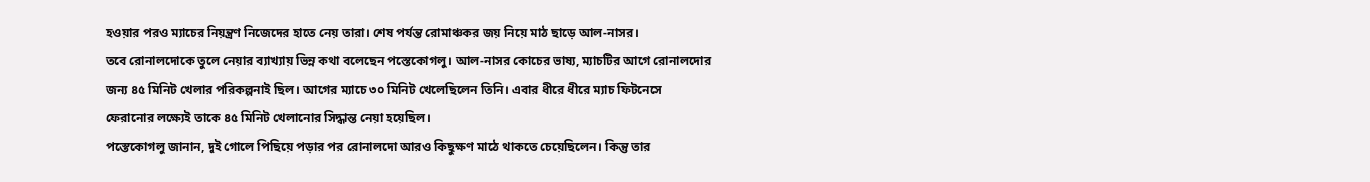হওয়ার পরও ম্যাচের নিয়ন্ত্রণ নিজেদের হাতে নেয় তারা। শেষ পর্যন্ত রোমাঞ্চকর জয় নিয়ে মাঠ ছাড়ে আল-নাসর।
তবে রোনালদোকে তুলে নেয়ার ব্যাখ্যায় ভিন্ন কথা বলেছেন পস্তেকোগলু। আল-নাসর কোচের ভাষ্য, ম্যাচটির আগে রোনালদোর জন্য ৪৫ মিনিট খেলার পরিকল্পনাই ছিল। আগের ম্যাচে ৩০ মিনিট খেলেছিলেন তিনি। এবার ধীরে ধীরে ম্যাচ ফিটনেসে ফেরানোর লক্ষ্যেই তাকে ৪৫ মিনিট খেলানোর সিদ্ধান্ত নেয়া হয়েছিল।
পস্তেকোগলু জানান, দুই গোলে পিছিয়ে পড়ার পর রোনালদো আরও কিছুক্ষণ মাঠে থাকতে চেয়েছিলেন। কিন্তু তার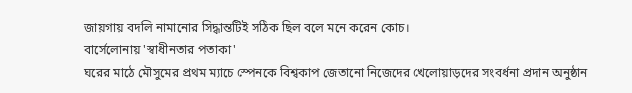জায়গায় বদলি নামানোর সিদ্ধান্তটিই সঠিক ছিল বলে মনে করেন কোচ।
বার্সেলোনায় 'স্বাধীনতার পতাকা'
ঘরের মাঠে মৌসুমের প্রথম ম্যাচে স্পেনকে বিশ্বকাপ জেতানো নিজেদের খেলোয়াড়দের সংবর্ধনা প্রদান অনুষ্ঠান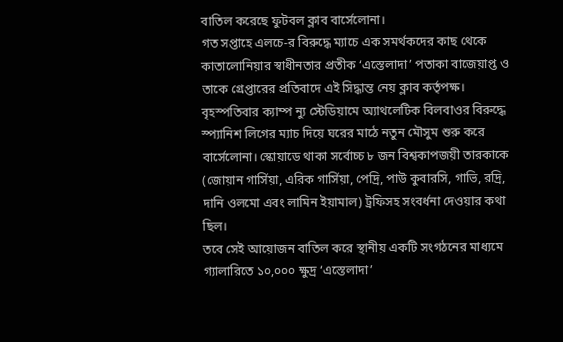বাতিল করেছে ফুটবল ক্লাব বার্সেলোনা।
গত সপ্তাহে এলচে-র বিরুদ্ধে ম্যাচে এক সমর্থকদের কাছ থেকে কাতালোনিয়ার স্বাধীনতার প্রতীক ‘এস্তেলাদা’ পতাকা বাজেয়াপ্ত ও তাকে গ্রেপ্তারের প্রতিবাদে এই সিদ্ধান্ত নেয় ক্লাব কর্তৃপক্ষ।
বৃহস্পতিবার ক্যাম্প ন্যু স্টেডিয়ামে অ্যাথলেটিক বিলবাওর বিরুদ্ধে স্প্যানিশ লিগের ম্যাচ দিয়ে ঘরের মাঠে নতুন মৌসুম শুরু করে বার্সেলোনা। স্কোয়াডে থাকা সর্বোচ্চ ৮ জন বিশ্বকাপজয়ী তারকাকে (জোয়ান গার্সিয়া, এরিক গার্সিয়া, পেদ্রি, পাউ কুবারসি, গাভি, রদ্রি, দানি ওলমো এবং লামিন ইয়ামাল) ট্রফিসহ সংবর্ধনা দেওয়ার কথা ছিল।
তবে সেই আয়োজন বাতিল করে স্থানীয় একটি সংগঠনের মাধ্যমে গ্যালারিতে ১০,০০০ ক্ষুদ্র ‘এস্তেলাদা’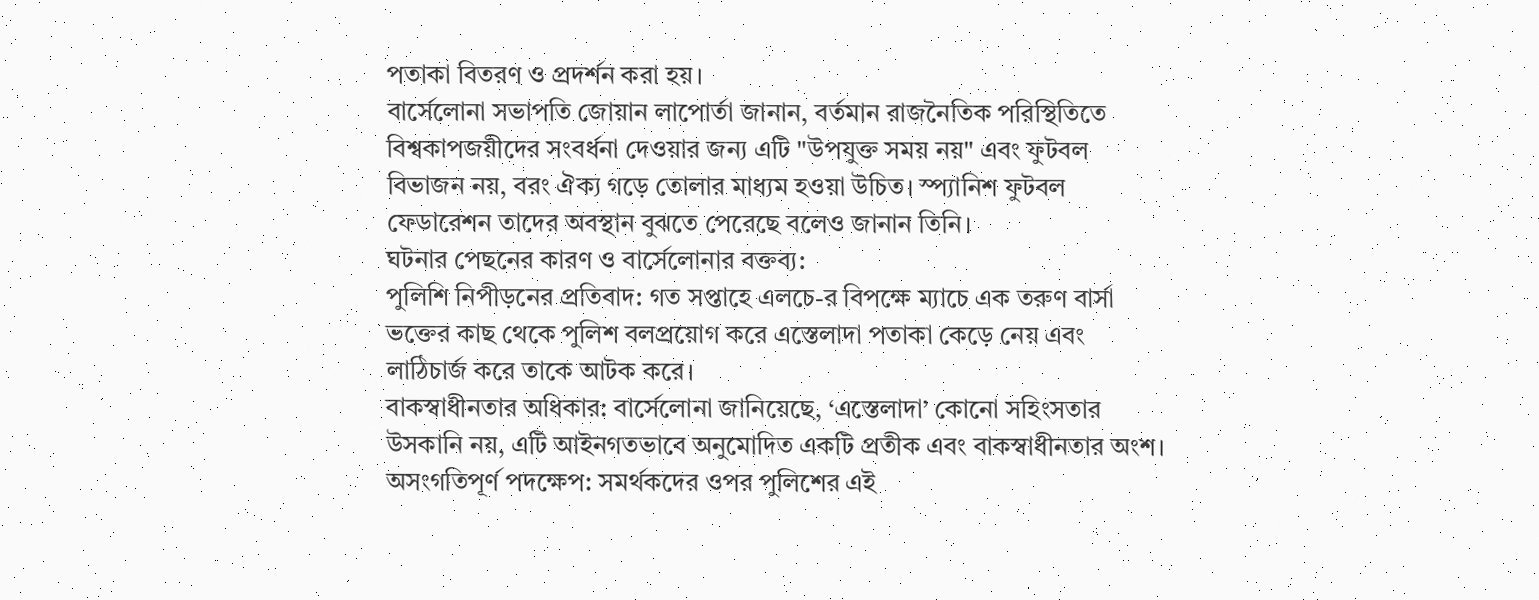পতাকা বিতরণ ও প্রদর্শন করা হয়।
বার্সেলোনা সভাপতি জোয়ান লাপোর্তা জানান, বর্তমান রাজনৈতিক পরিস্থিতিতে বিশ্বকাপজয়ীদের সংবর্ধনা দেওয়ার জন্য এটি "উপযুক্ত সময় নয়" এবং ফুটবল বিভাজন নয়, বরং ঐক্য গড়ে তোলার মাধ্যম হওয়া উচিত। স্প্যানিশ ফুটবল ফেডারেশন তাদের অবস্থান বুঝতে পেরেছে বলেও জানান তিনি।
ঘটনার পেছনের কারণ ও বার্সেলোনার বক্তব্য:
পুলিশি নিপীড়নের প্রতিবাদ: গত সপ্তাহে এলচে-র বিপক্ষে ম্যাচে এক তরুণ বার্সা ভক্তের কাছ থেকে পুলিশ বলপ্রয়োগ করে এস্তেলাদা পতাকা কেড়ে নেয় এবং লাঠিচার্জ করে তাকে আটক করে।
বাকস্বাধীনতার অধিকার: বার্সেলোনা জানিয়েছে, ‘এস্তেলাদা’ কোনো সহিংসতার উসকানি নয়, এটি আইনগতভাবে অনুমোদিত একটি প্রতীক এবং বাকস্বাধীনতার অংশ।
অসংগতিপূর্ণ পদক্ষেপ: সমর্থকদের ওপর পুলিশের এই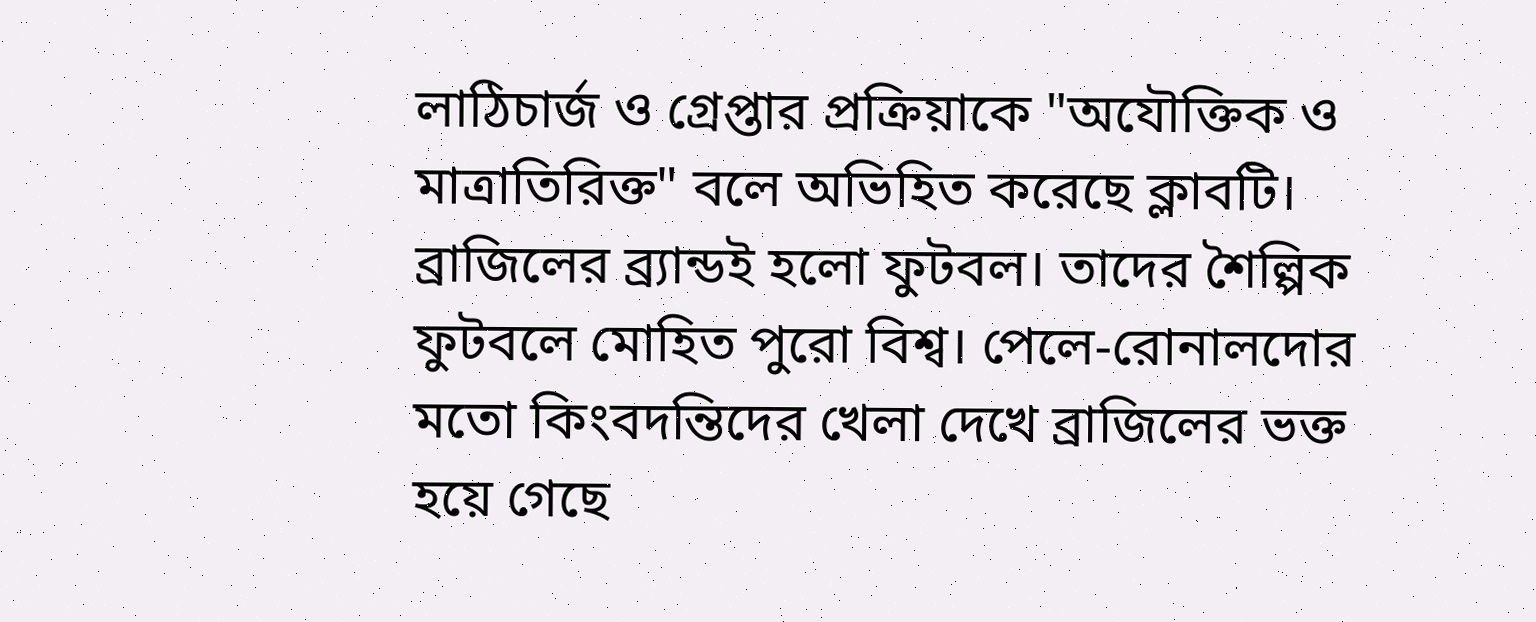লাঠিচার্জ ও গ্রেপ্তার প্রক্রিয়াকে "অযৌক্তিক ও মাত্রাতিরিক্ত" বলে অভিহিত করেছে ক্লাবটি।
ব্রাজিলের ব্র্যান্ডই হলো ফুটবল। তাদের শৈল্পিক ফুটবলে মোহিত পুরো বিশ্ব। পেলে-রোনালদোর মতো কিংবদন্তিদের খেলা দেখে ব্রাজিলের ভক্ত হয়ে গেছে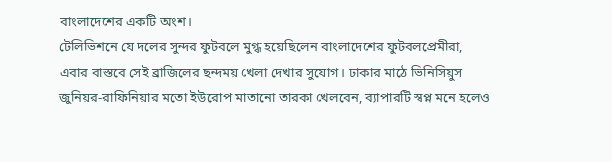বাংলাদেশের একটি অংশ।
টেলিভিশনে যে দলের সুন্দর ফুটবলে মুগ্ধ হয়েছিলেন বাংলাদেশের ফুটবলপ্রেমীরা, এবার বাস্তবে সেই ব্রাজিলের ছন্দময় খেলা দেখার সুযোগ। ঢাকার মাঠে ভিনিসিয়ুস জুনিয়র-রাফিনিয়ার মতো ইউরোপ মাতানো তারকা খেলবেন, ব্যাপারটি স্বপ্ন মনে হলেও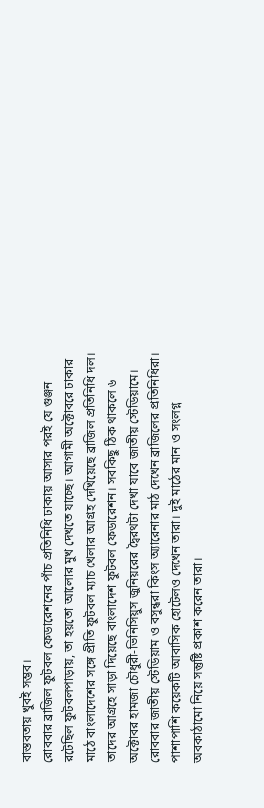বাস্তবতায় খুবই সম্ভব।
রোববার ব্রাজিল ফুটবল ফেডারেশনের পাঁচ প্রতিনিধি ঢাকায় আসার পরই যে গুঞ্জন রটেছিল ফুটবলপাড়ায়, তা হয়তো আলোর মুখ দেখতে যাচ্ছে। আগামী অক্টোবরে ঢাকার মাঠে বাংলাদেশের সঙ্গে প্রীতি ফুটবল ম্যাচ খেলার আগ্রহ দেখিয়েছে ব্রাজিল প্রতিনিধি দল। তাদের আগ্রহে সাড়া দিয়েছে বাংলাদেশ ফুটবল ফেডারেশন। সবকিছু ঠিক থাকলে ৬ অক্টোবর হামজা চৌধুরী-ভিনিসিয়ুস জুনিয়রের দ্বৈরথটা দেখা যাবে জাতীয় স্টেডিয়ামে।
রোববার জাতীয় স্টেডিয়াম ও বসুন্ধরা কিংস অ্যারেনার মাঠ দেখেন ব্রাজিলের প্রতিনিধিরা। পাশাপাশি কয়েকটি আবাসিক হোটেলও দেখেন তারা। দুই মাঠের মান ও সংলগ্ন অবকাঠামো নিয়ে সন্তুষ্টি প্রকাশ করেন তারা।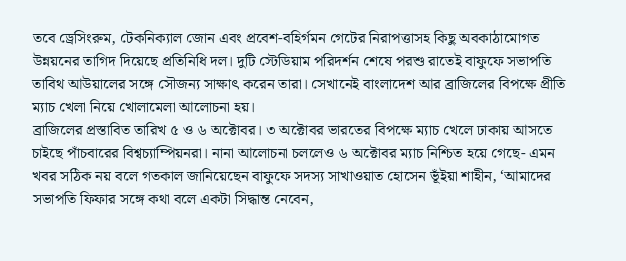তবে ড্রেসিংরুম, টেকনিক্যাল জোন এবং প্রবেশ-বহির্গমন গেটের নিরাপত্তাসহ কিছু অবকাঠামোগত উন্নয়নের তাগিদ দিয়েছে প্রতিনিধি দল। দুটি স্টেডিয়াম পরিদর্শন শেষে পরশু রাতেই বাফুফে সভাপতি তাবিথ আউয়ালের সঙ্গে সৌজন্য সাক্ষাৎ করেন তারা। সেখানেই বাংলাদেশ আর ব্রাজিলের বিপক্ষে প্রীতি ম্যাচ খেলা নিয়ে খোলামেলা আলোচনা হয়।
ব্রাজিলের প্রস্তাবিত তারিখ ৫ ও ৬ অক্টোবর। ৩ অক্টোবর ভারতের বিপক্ষে ম্যাচ খেলে ঢাকায় আসতে চাইছে পাঁচবারের বিশ্বচ্যাম্পিয়নরা। নানা আলোচনা চললেও ৬ অক্টোবর ম্যাচ নিশ্চিত হয়ে গেছে- এমন খবর সঠিক নয় বলে গতকাল জানিয়েছেন বাফুফে সদস্য সাখাওয়াত হোসেন ভূঁইয়া শাহীন, ‘আমাদের সভাপতি ফিফার সঙ্গে কথা বলে একটা সিদ্ধান্ত নেবেন,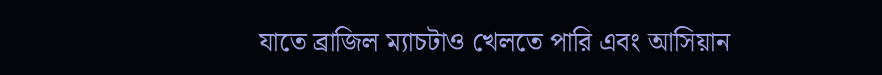যাতে ব্রাজিল ম্যাচটাও খেলতে পারি এবং আসিয়ান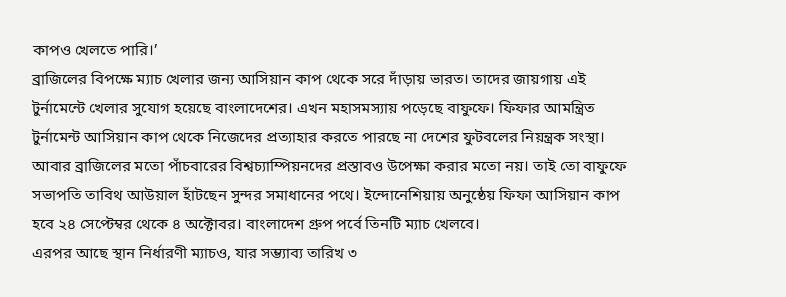কাপও খেলতে পারি।’
ব্রাজিলের বিপক্ষে ম্যাচ খেলার জন্য আসিয়ান কাপ থেকে সরে দাঁড়ায় ভারত। তাদের জায়গায় এই টুর্নামেন্টে খেলার সুযোগ হয়েছে বাংলাদেশের। এখন মহাসমস্যায় পড়েছে বাফুফে। ফিফার আমন্ত্রিত টুর্নামেন্ট আসিয়ান কাপ থেকে নিজেদের প্রত্যাহার করতে পারছে না দেশের ফুটবলের নিয়ন্ত্রক সংস্থা। আবার ব্রাজিলের মতো পাঁচবারের বিশ্বচ্যাম্পিয়নদের প্রস্তাবও উপেক্ষা করার মতো নয়। তাই তো বাফুফে সভাপতি তাবিথ আউয়াল হাঁটছেন সুন্দর সমাধানের পথে। ইন্দোনেশিয়ায় অনুষ্ঠেয় ফিফা আসিয়ান কাপ হবে ২৪ সেপ্টেম্বর থেকে ৪ অক্টোবর। বাংলাদেশ গ্রুপ পর্বে তিনটি ম্যাচ খেলবে।
এরপর আছে স্থান নির্ধারণী ম্যাচও, যার সম্ভ্যাব্য তারিখ ৩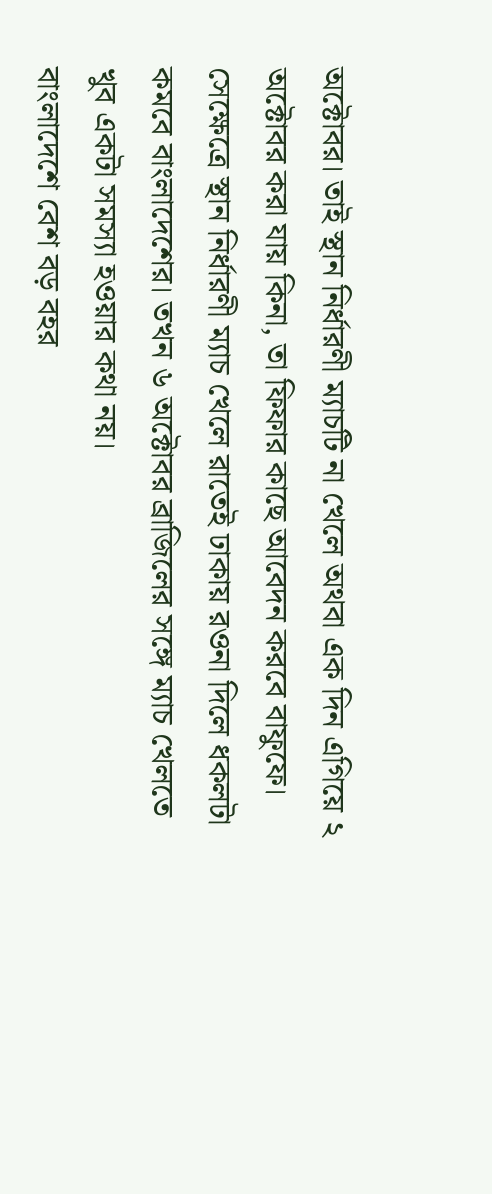অক্টোবর। তাই স্থান নির্ধারণী ম্যাচটি না খেলে অথবা এক দিন এগিয়ে ২ অক্টোবর করা যায় কিনা, তা ফিফার কাছে আবেদন করবে বাফুফে। সেক্ষেত্রে স্থান নির্ধারণী ম্যাচ খেলে রাতেই ঢাকায় রওনা দিলে ধকলটা কমবে বাংলাদেশের। তখন ৬ অক্টোবর ব্রাজিলের সঙ্গে ম্যাচ খেলতে খুব একটা সমস্যা হওয়ার কথা নয়।
বাংলাদেশে বেশ বড় বহর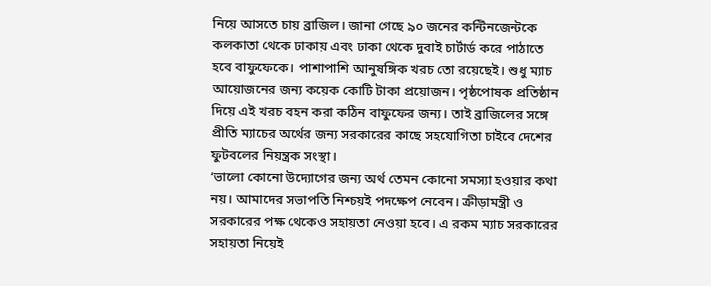নিয়ে আসতে চায় ব্রাজিল। জানা গেছে ৯০ জনের কন্টিনজেন্টকে কলকাতা থেকে ঢাকায় এবং ঢাকা থেকে দুবাই চার্টার্ড করে পাঠাতে হবে বাফুফেকে। পাশাপাশি আনুষঙ্গিক খরচ তো রয়েছেই। শুধু ম্যাচ আয়োজনের জন্য কয়েক কোটি টাকা প্রয়োজন। পৃষ্ঠপোষক প্রতিষ্ঠান দিয়ে এই খরচ বহন করা কঠিন বাফুফের জন্য। তাই ব্রাজিলের সঙ্গে প্রীতি ম্যাচের অর্থের জন্য সরকারের কাছে সহযোগিতা চাইবে দেশের ফুটবলের নিয়ন্ত্রক সংস্থা।
‘ভালো কোনো উদ্যোগের জন্য অর্থ তেমন কোনো সমস্যা হওয়ার কথা নয়। আমাদের সভাপতি নিশ্চয়ই পদক্ষেপ নেবেন। ক্রীড়ামন্ত্রী ও সরকারের পক্ষ থেকেও সহায়তা নেওয়া হবে। এ রকম ম্যাচ সরকারের সহায়তা নিয়েই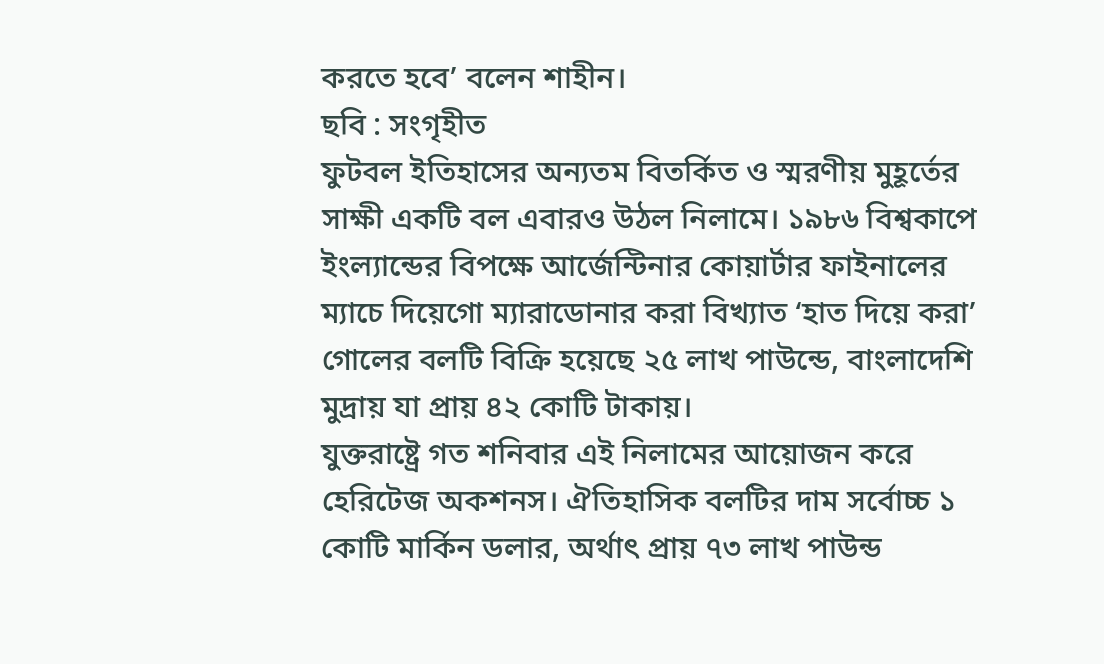করতে হবে’ বলেন শাহীন।
ছবি : সংগৃহীত
ফুটবল ইতিহাসের অন্যতম বিতর্কিত ও স্মরণীয় মুহূর্তের সাক্ষী একটি বল এবারও উঠল নিলামে। ১৯৮৬ বিশ্বকাপে ইংল্যান্ডের বিপক্ষে আর্জেন্টিনার কোয়ার্টার ফাইনালের ম্যাচে দিয়েগো ম্যারাডোনার করা বিখ্যাত ‘হাত দিয়ে করা’ গোলের বলটি বিক্রি হয়েছে ২৫ লাখ পাউন্ডে, বাংলাদেশি মুদ্রায় যা প্রায় ৪২ কোটি টাকায়।
যুক্তরাষ্ট্রে গত শনিবার এই নিলামের আয়োজন করে হেরিটেজ অকশনস। ঐতিহাসিক বলটির দাম সর্বোচ্চ ১ কোটি মার্কিন ডলার, অর্থাৎ প্রায় ৭৩ লাখ পাউন্ড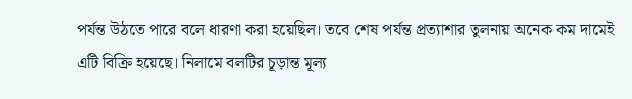পর্যন্ত উঠতে পারে বলে ধারণা করা হয়েছিল। তবে শেষ পর্যন্ত প্রত্যাশার তুলনায় অনেক কম দামেই এটি বিক্রি হয়েছে। নিলামে বলটির চূড়ান্ত মূল্য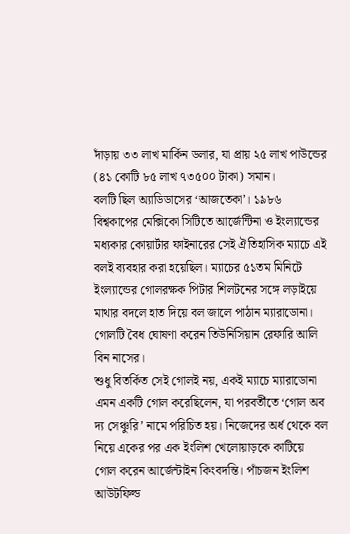দাঁড়ায় ৩৩ লাখ মার্কিন ডলার, যা প্রায় ২৫ লাখ পাউন্ডের (৪১ কোটি ৮৫ লাখ ৭৩৫০০ টাকা) সমান।
বলটি ছিল অ্যাডিডাসের ‘আজতেকা’। ১৯৮৬ বিশ্বকাপের মেক্সিকো সিটিতে আর্জেন্টিনা ও ইংল্যান্ডের মধ্যকার কোয়ার্টার ফাইনারের সেই ঐতিহাসিক ম্যাচে এই বলই ব্যবহার করা হয়েছিল। ম্যাচের ৫১তম মিনিটে ইংল্যান্ডের গোলরক্ষক পিটার শিলটনের সঙ্গে লড়াইয়ে মাথার বদলে হাত দিয়ে বল জালে পাঠান ম্যারাডোনা। গোলটি বৈধ ঘোষণা করেন তিউনিসিয়ান রেফারি আলি বিন নাসের।
শুধু বিতর্কিত সেই গোলই নয়, একই ম্যাচে ম্যারাডোনা এমন একটি গোল করেছিলেন, যা পরবর্তীতে ‘গোল অব দ্য সেঞ্চুরি’ নামে পরিচিত হয়। নিজেদের অর্ধ থেকে বল নিয়ে একের পর এক ইংলিশ খেলোয়াড়কে কাটিয়ে গোল করেন আর্জেন্টাইন কিংবদন্তি। পাঁচজন ইংলিশ আউটফিল্ড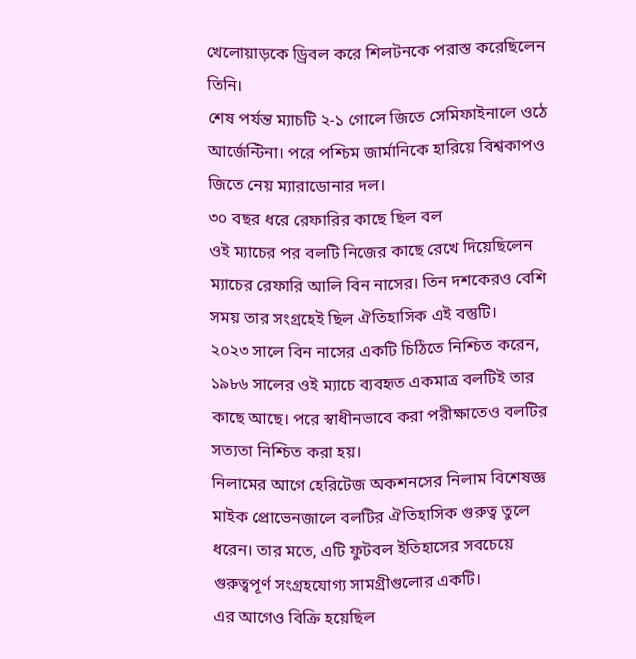খেলোয়াড়কে ড্রিবল করে শিলটনকে পরাস্ত করেছিলেন তিনি।
শেষ পর্যন্ত ম্যাচটি ২-১ গোলে জিতে সেমিফাইনালে ওঠে আর্জেন্টিনা। পরে পশ্চিম জার্মানিকে হারিয়ে বিশ্বকাপও জিতে নেয় ম্যারাডোনার দল।
৩০ বছর ধরে রেফারির কাছে ছিল বল
ওই ম্যাচের পর বলটি নিজের কাছে রেখে দিয়েছিলেন ম্যাচের রেফারি আলি বিন নাসের। তিন দশকেরও বেশি সময় তার সংগ্রহেই ছিল ঐতিহাসিক এই বস্তুটি।
২০২৩ সালে বিন নাসের একটি চিঠিতে নিশ্চিত করেন, ১৯৮৬ সালের ওই ম্যাচে ব্যবহৃত একমাত্র বলটিই তার কাছে আছে। পরে স্বাধীনভাবে করা পরীক্ষাতেও বলটির সত্যতা নিশ্চিত করা হয়।
নিলামের আগে হেরিটেজ অকশনসের নিলাম বিশেষজ্ঞ মাইক প্রোভেনজালে বলটির ঐতিহাসিক গুরুত্ব তুলে ধরেন। তার মতে, এটি ফুটবল ইতিহাসের সবচেয়ে গুরুত্বপূর্ণ সংগ্রহযোগ্য সামগ্রীগুলোর একটি।
এর আগেও বিক্রি হয়েছিল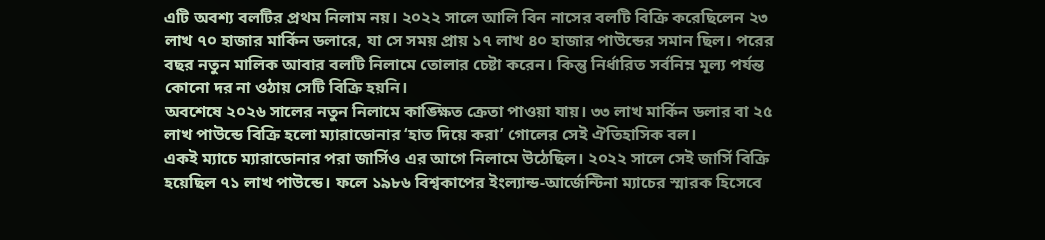এটি অবশ্য বলটির প্রথম নিলাম নয়। ২০২২ সালে আলি বিন নাসের বলটি বিক্রি করেছিলেন ২৩ লাখ ৭০ হাজার মার্কিন ডলারে, যা সে সময় প্রায় ১৭ লাখ ৪০ হাজার পাউন্ডের সমান ছিল। পরের বছর নতুন মালিক আবার বলটি নিলামে তোলার চেষ্টা করেন। কিন্তু নির্ধারিত সর্বনিম্ন মূল্য পর্যন্ত কোনো দর না ওঠায় সেটি বিক্রি হয়নি।
অবশেষে ২০২৬ সালের নতুন নিলামে কাঙ্ক্ষিত ক্রেতা পাওয়া যায়। ৩৩ লাখ মার্কিন ডলার বা ২৫ লাখ পাউন্ডে বিক্রি হলো ম্যারাডোনার ‘হাত দিয়ে করা’ গোলের সেই ঐতিহাসিক বল।
একই ম্যাচে ম্যারাডোনার পরা জার্সিও এর আগে নিলামে উঠেছিল। ২০২২ সালে সেই জার্সি বিক্রি হয়েছিল ৭১ লাখ পাউন্ডে। ফলে ১৯৮৬ বিশ্বকাপের ইংল্যান্ড-আর্জেন্টিনা ম্যাচের স্মারক হিসেবে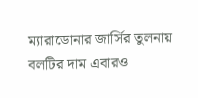ম্যারাডোনার জার্সির তুলনায় বলটির দাম এবারও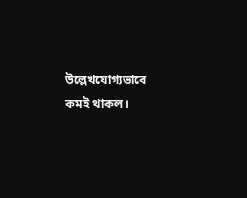উল্লেখযোগ্যভাবে কমই থাকল।